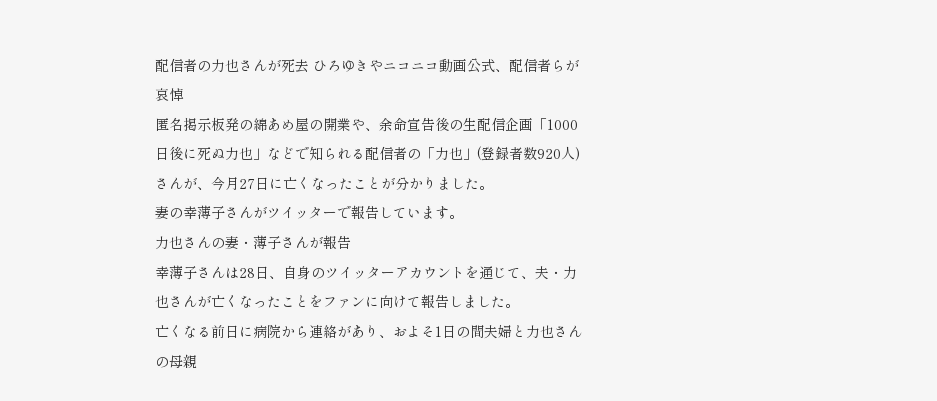配信者の力也さんが死去 ひろゆきやニコニコ動画公式、配信者らが哀悼
匿名掲示板発の綿あめ屋の開業や、余命宣告後の生配信企画「1000日後に死ぬ力也」などで知られる配信者の「力也」(登録者数920人)さんが、今月27日に亡くなったことが分かりました。
妻の幸薄子さんがツイッターで報告しています。
力也さんの妻・薄子さんが報告
幸薄子さんは28日、自身のツイッターアカウントを通じて、夫・力也さんが亡くなったことをファンに向けて報告しました。
亡くなる前日に病院から連絡があり、およそ1日の間夫婦と力也さんの母親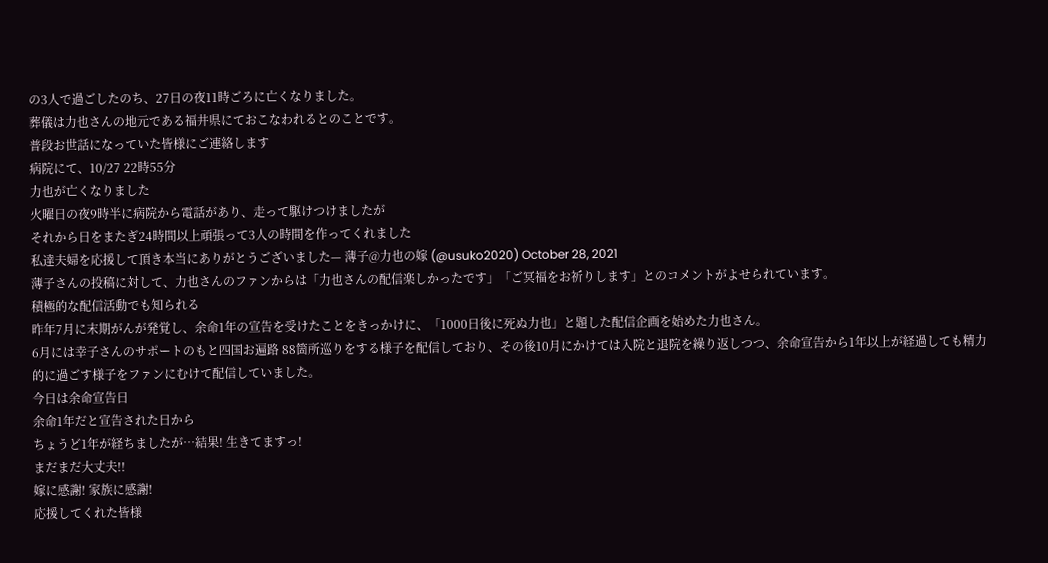の3人で過ごしたのち、27日の夜11時ごろに亡くなりました。
葬儀は力也さんの地元である福井県にておこなわれるとのことです。
普段お世話になっていた皆様にご連絡します
病院にて、10/27 22時55分
力也が亡くなりました
火曜日の夜9時半に病院から電話があり、走って駆けつけましたが
それから日をまたぎ24時間以上頑張って3人の時間を作ってくれました
私達夫婦を応援して頂き本当にありがとうございました— 薄子@力也の嫁 (@usuko2020) October 28, 2021
薄子さんの投稿に対して、力也さんのファンからは「力也さんの配信楽しかったです」「ご冥福をお祈りします」とのコメントがよせられています。
積極的な配信活動でも知られる
昨年7月に末期がんが発覚し、余命1年の宣告を受けたことをきっかけに、「1000日後に死ぬ力也」と題した配信企画を始めた力也さん。
6月には幸子さんのサポートのもと四国お遍路 88箇所巡りをする様子を配信しており、その後10月にかけては入院と退院を繰り返しつつ、余命宣告から1年以上が経過しても精力的に過ごす様子をファンにむけて配信していました。
今日は余命宣告日
余命1年だと宣告された日から
ちょうど1年が経ちましたが…結果! 生きてますっ!
まだまだ大丈夫!!
嫁に感謝! 家族に感謝!
応援してくれた皆様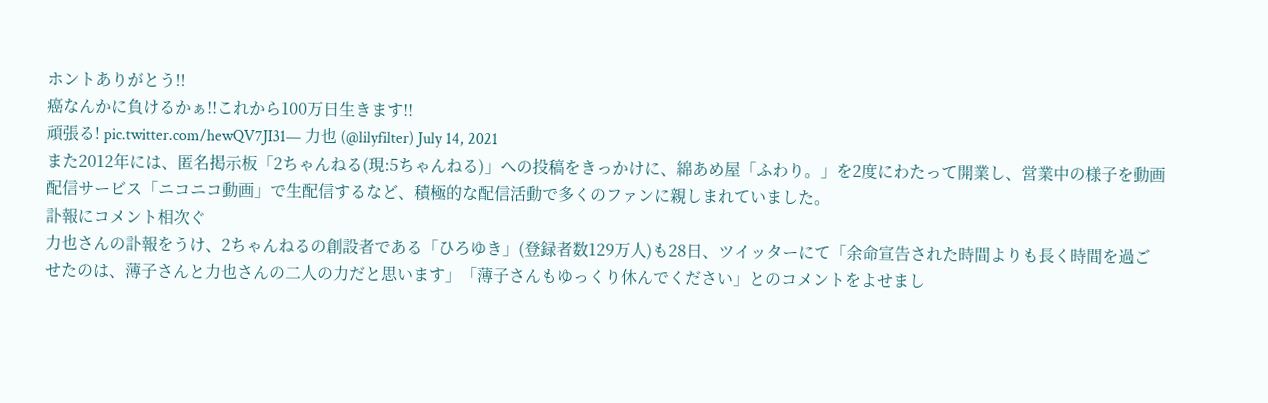ホントありがとう!!
癌なんかに負けるかぁ!!これから100万日生きます!!
頑張る! pic.twitter.com/hewQV7JI31— 力也 (@lilyfilter) July 14, 2021
また2012年には、匿名掲示板「2ちゃんねる(現:5ちゃんねる)」への投稿をきっかけに、綿あめ屋「ふわり。」を2度にわたって開業し、営業中の様子を動画配信サービス「ニコニコ動画」で生配信するなど、積極的な配信活動で多くのファンに親しまれていました。
訃報にコメント相次ぐ
力也さんの訃報をうけ、2ちゃんねるの創設者である「ひろゆき」(登録者数129万人)も28日、ツイッターにて「余命宣告された時間よりも長く時間を過ごせたのは、薄子さんと力也さんの二人の力だと思います」「薄子さんもゆっくり休んでください」とのコメントをよせまし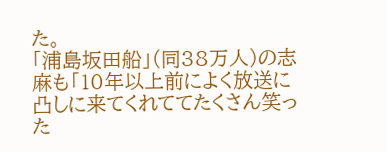た。
「浦島坂田船」(同38万人)の志麻も「10年以上前によく放送に凸しに来てくれててたくさん笑った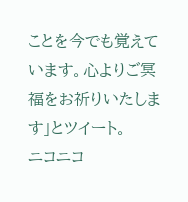ことを今でも覚えています。心よりご冥福をお祈りいたします」とツイート。
ニコニコ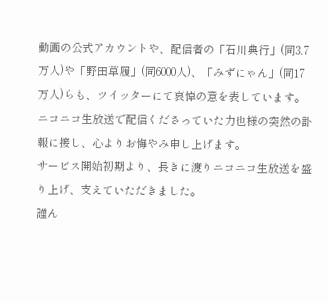動画の公式アカウントや、配信者の「石川典行」(同3.7万人)や「野田草履」(同6000人)、「みずにゃん」(同17万人)らも、ツイッターにて哀悼の意を表しています。
ニコニコ生放送で配信くださっていた力也様の突然の訃報に接し、心よりお悔やみ申し上げます。
サービス開始初期より、長きに渡りニコニコ生放送を盛り上げ、支えていただきました。
謹ん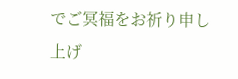でご冥福をお祈り申し上げ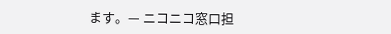ます。— ニコニコ窓口担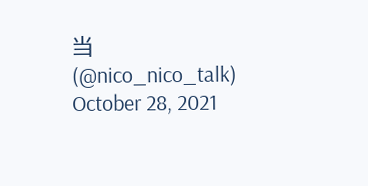当 (@nico_nico_talk) October 28, 2021